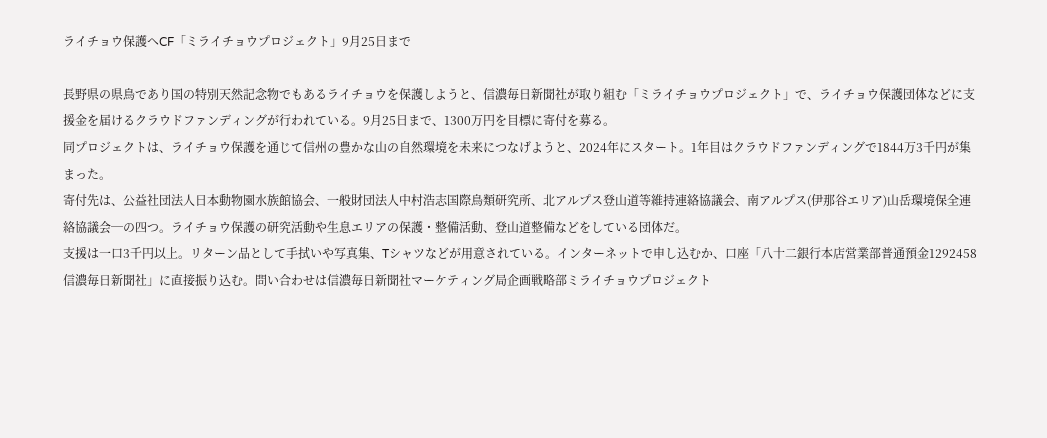ライチョウ保護へCF「ミライチョウプロジェクト」9月25日まで

長野県の県鳥であり国の特別天然記念物でもあるライチョウを保護しようと、信濃毎日新聞社が取り組む「ミライチョウプロジェクト」で、ライチョウ保護団体などに支援金を届けるクラウドファンディングが行われている。9月25日まで、1300万円を目標に寄付を募る。
同プロジェクトは、ライチョウ保護を通じて信州の豊かな山の自然環境を未来につなげようと、2024年にスタート。1年目はクラウドファンディングで1844万3千円が集まった。
寄付先は、公益社団法人日本動物園水族館協会、一般財団法人中村浩志国際鳥類研究所、北アルプス登山道等維持連絡協議会、南アルプス(伊那谷エリア)山岳環境保全連絡協議会─の四つ。ライチョウ保護の研究活動や生息エリアの保護・整備活動、登山道整備などをしている団体だ。
支援は一口3千円以上。リターン品として手拭いや写真集、Tシャツなどが用意されている。インターネットで申し込むか、口座「八十二銀行本店営業部普通預金1292458信濃毎日新聞社」に直接振り込む。問い合わせは信濃毎日新聞社マーケティング局企画戦略部ミライチョウプロジェクト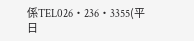係TEL026・236・3355(平日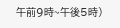午前9時~午後5時)